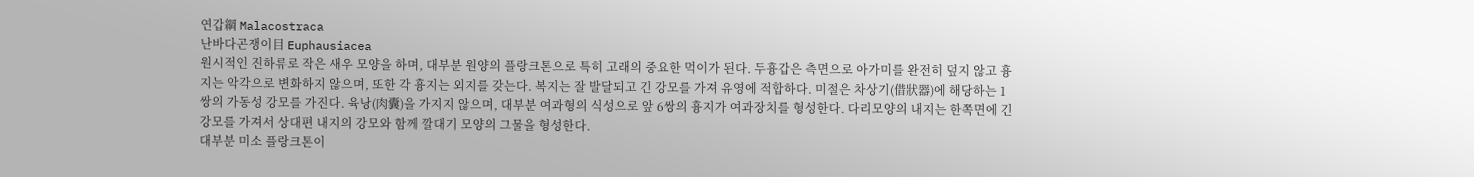연갑綱 Malacostraca
난바다곤쟁이目 Euphausiacea
원시적인 진하류로 작은 새우 모양을 하며, 대부분 원양의 플랑크톤으로 특히 고래의 중요한 먹이가 된다. 두흉갑은 측면으로 아가미를 완전히 덮지 않고 흉지는 악각으로 변화하지 않으며, 또한 각 흉지는 외지를 갖는다. 복지는 잘 발달되고 긴 강모를 가져 유영에 적합하다. 미절은 차상기(借狀器)에 해당하는 1쌍의 가동성 강모를 가진다. 육낭(肉囊)을 가지지 않으며, 대부분 여과형의 식성으로 앞 6쌍의 흉지가 여과장치를 형성한다. 다리모양의 내지는 한쪽면에 긴 강모를 가져서 상대편 내지의 강모와 함께 깔대기 모양의 그물을 형성한다.
대부분 미소 플랑크톤이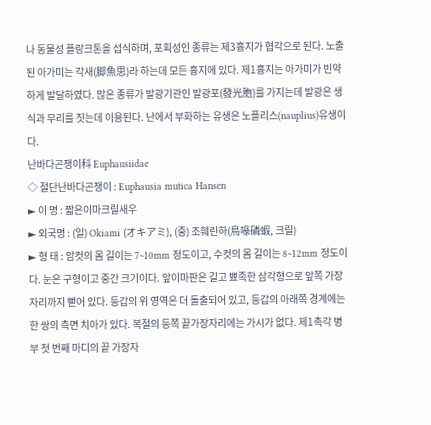나 동물성 플랑크톤을 섭식하며, 포획성인 종류는 제3흉지가 협각으로 된다. 노출된 아가미는 각새(脚魚思)라 하는데 모든 흉지에 있다. 제1흉지는 아가미가 빈약하게 발달하였다. 많은 종류가 발광기관인 발광포(發光胞)를 가지는데 발광은 생식과 무리를 짓는데 이용된다. 난에서 부화하는 유생은 노플리스(nauplius)유생이다.
난바다곤쟁이科 Euphausiidae
◇ 절단난바다곤쟁이 : Euphausia mutica Hansen
► 이 명 : 짧은이마크릴새우
► 외국명 : (일) Okiami (オキアミ), (중) 조훼린하(鳥喙磷蝦, 크릴)
► 형 태 : 암컷의 몸 길이는 7~10mm 정도이고, 수컷의 몸 길이는 8~12mm 정도이다. 눈은 구형이고 중간 크기이다. 앞이마판은 길고 뾰족한 삼각형으로 앞쪽 가장자리까지 뻗어 있다. 등갑의 위 영역은 더 돌출되어 있고, 등갑의 아래쪽 경계에는 한 쌍의 측면 치아가 있다. 복절의 등쪽 끝가장자리에는 가시가 없다. 제1촉각 병부 첫 번째 마디의 끝 가장자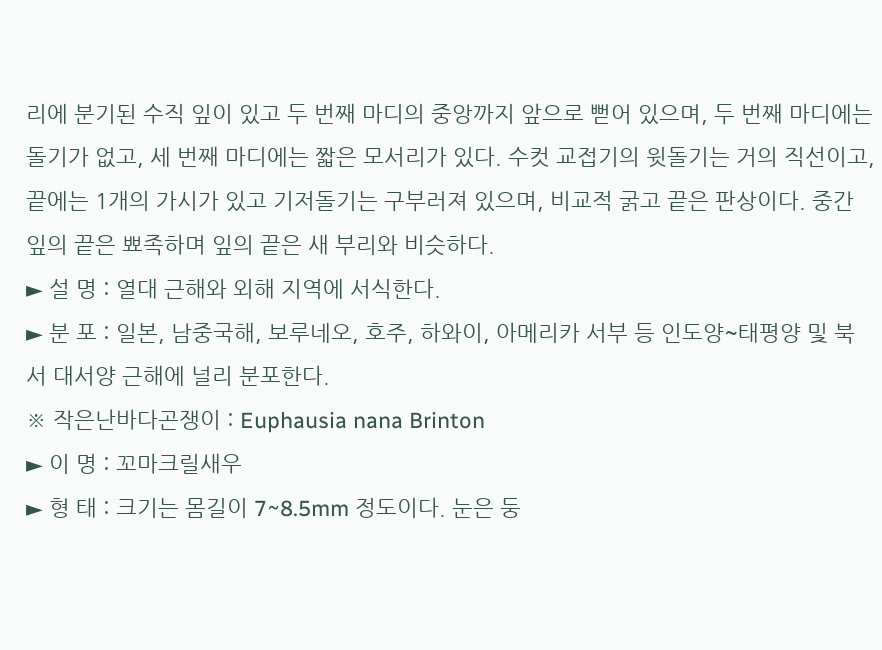리에 분기된 수직 잎이 있고 두 번째 마디의 중앙까지 앞으로 뻗어 있으며, 두 번째 마디에는 돌기가 없고, 세 번째 마디에는 짧은 모서리가 있다. 수컷 교접기의 윗돌기는 거의 직선이고, 끝에는 1개의 가시가 있고 기저돌기는 구부러져 있으며, 비교적 굵고 끝은 판상이다. 중간 잎의 끝은 뾰족하며 잎의 끝은 새 부리와 비슷하다.
► 설 명 : 열대 근해와 외해 지역에 서식한다.
► 분 포 : 일본, 남중국해, 보루네오, 호주, 하와이, 아메리카 서부 등 인도양~태평양 및 북서 대서양 근해에 널리 분포한다.
※ 작은난바다곤쟁이 : Euphausia nana Brinton
► 이 명 : 꼬마크릴새우
► 형 태 : 크기는 몸길이 7~8.5mm 정도이다. 눈은 둥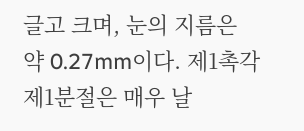글고 크며, 눈의 지름은 약 0.27mm이다. 제1촉각 제1분절은 매우 날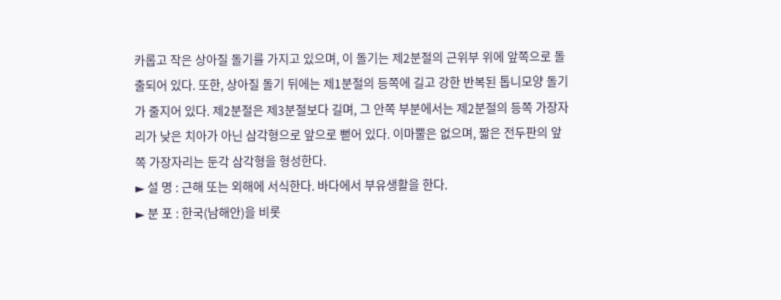카롭고 작은 상아질 돌기를 가지고 있으며, 이 돌기는 제2분절의 근위부 위에 앞쪽으로 돌출되어 있다. 또한, 상아질 돌기 뒤에는 제1분절의 등쪽에 길고 강한 반복된 톱니모양 돌기가 줄지어 있다. 제2분절은 제3분절보다 길며, 그 안쪽 부분에서는 제2분절의 등쪽 가장자리가 낮은 치아가 아닌 삼각형으로 앞으로 뻗어 있다. 이마뿔은 없으며, 짧은 전두판의 앞쪽 가장자리는 둔각 삼각형을 형성한다.
► 설 명 : 근해 또는 외해에 서식한다. 바다에서 부유생활을 한다.
► 분 포 : 한국(남해안)을 비롯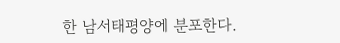한 남서태평양에 분포한다.